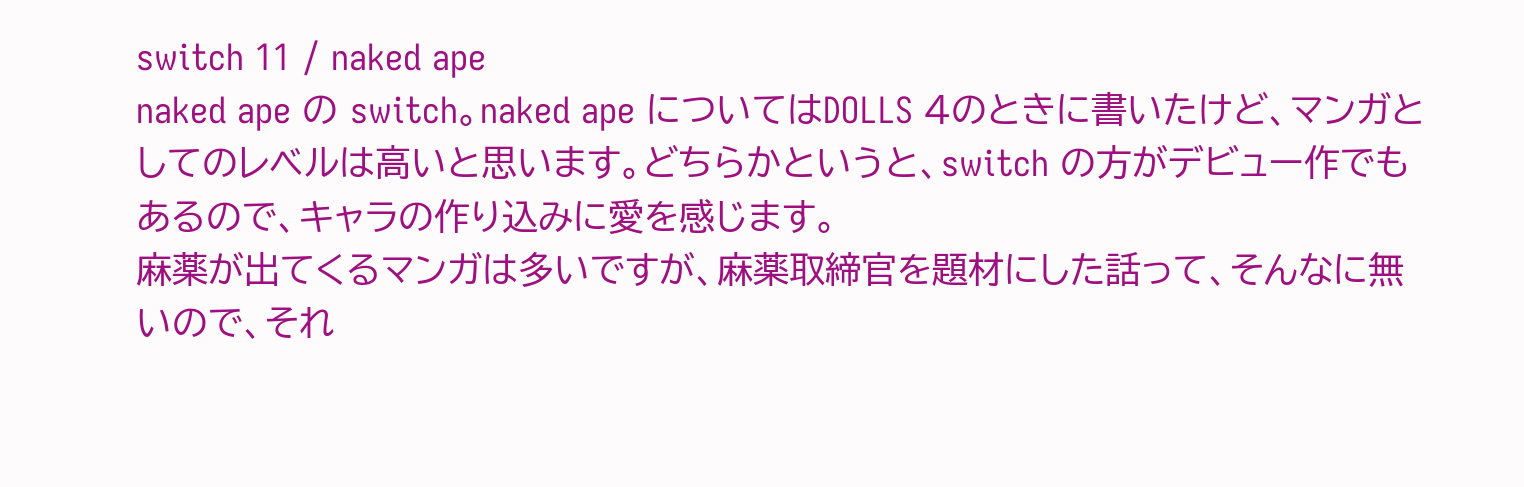switch 11 / naked ape
naked ape の switch。naked ape についてはDOLLS 4のときに書いたけど、マンガとしてのレベルは高いと思います。どちらかというと、switch の方がデビュー作でもあるので、キャラの作り込みに愛を感じます。
麻薬が出てくるマンガは多いですが、麻薬取締官を題材にした話って、そんなに無いので、それ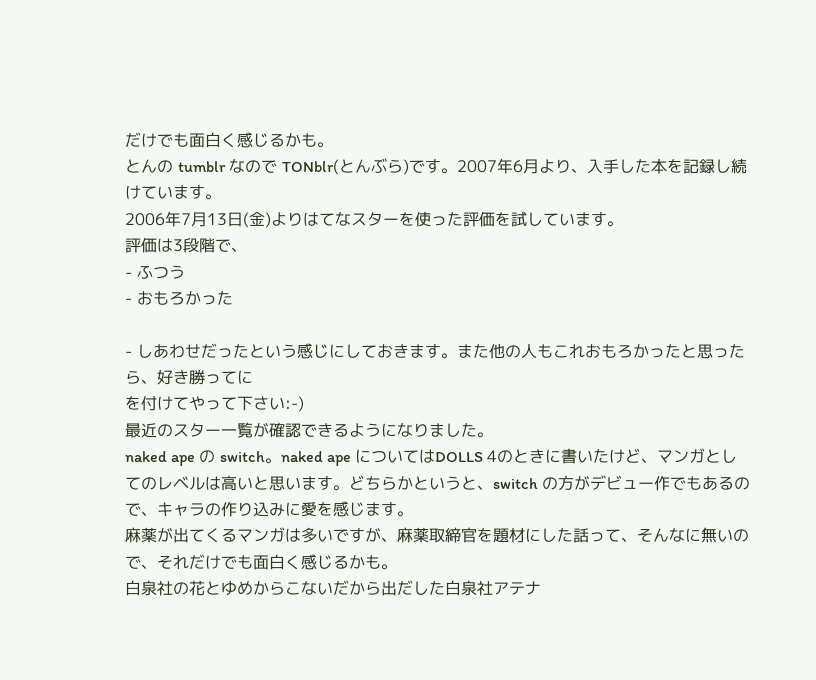だけでも面白く感じるかも。
とんの tumblr なので TONblr(とんぶら)です。2007年6月より、入手した本を記録し続けています。
2006年7月13日(金)よりはてなスターを使った評価を試しています。
評価は3段階で、
- ふつう
- おもろかった

- しあわせだったという感じにしておきます。また他の人もこれおもろかったと思ったら、好き勝ってに
を付けてやって下さい:-)
最近のスター一覧が確認できるようになりました。
naked ape の switch。naked ape についてはDOLLS 4のときに書いたけど、マンガとしてのレベルは高いと思います。どちらかというと、switch の方がデビュー作でもあるので、キャラの作り込みに愛を感じます。
麻薬が出てくるマンガは多いですが、麻薬取締官を題材にした話って、そんなに無いので、それだけでも面白く感じるかも。
白泉社の花とゆめからこないだから出だした白泉社アテナ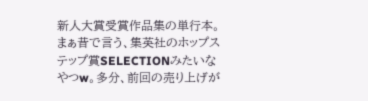新人大賞受賞作品集の単行本。まぁ昔で言う、集英社のホップステップ賞SELECTIONみたいなやつw。多分、前回の売り上げが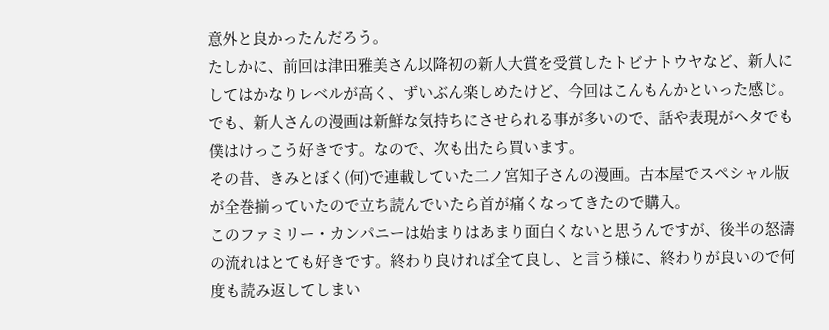意外と良かったんだろう。
たしかに、前回は津田雅美さん以降初の新人大賞を受賞したトビナトウヤなど、新人にしてはかなりレベルが高く、ずいぶん楽しめたけど、今回はこんもんかといった感じ。でも、新人さんの漫画は新鮮な気持ちにさせられる事が多いので、話や表現がヘタでも僕はけっこう好きです。なので、次も出たら買います。
その昔、きみとぼく(何)で連載していた二ノ宮知子さんの漫画。古本屋でスペシャル版が全巻揃っていたので立ち読んでいたら首が痛くなってきたので購入。
このファミリー・カンパニーは始まりはあまり面白くないと思うんですが、後半の怒濤の流れはとても好きです。終わり良ければ全て良し、と言う様に、終わりが良いので何度も読み返してしまい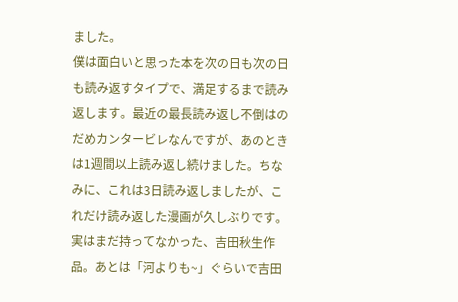ました。
僕は面白いと思った本を次の日も次の日も読み返すタイプで、満足するまで読み返します。最近の最長読み返し不倒はのだめカンタービレなんですが、あのときは1週間以上読み返し続けました。ちなみに、これは3日読み返しましたが、これだけ読み返した漫画が久しぶりです。
実はまだ持ってなかった、吉田秋生作品。あとは「河よりも~」ぐらいで吉田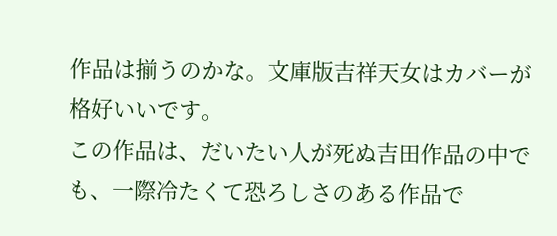作品は揃うのかな。文庫版吉祥天女はカバーが格好いいです。
この作品は、だいたい人が死ぬ吉田作品の中でも、一際冷たくて恐ろしさのある作品で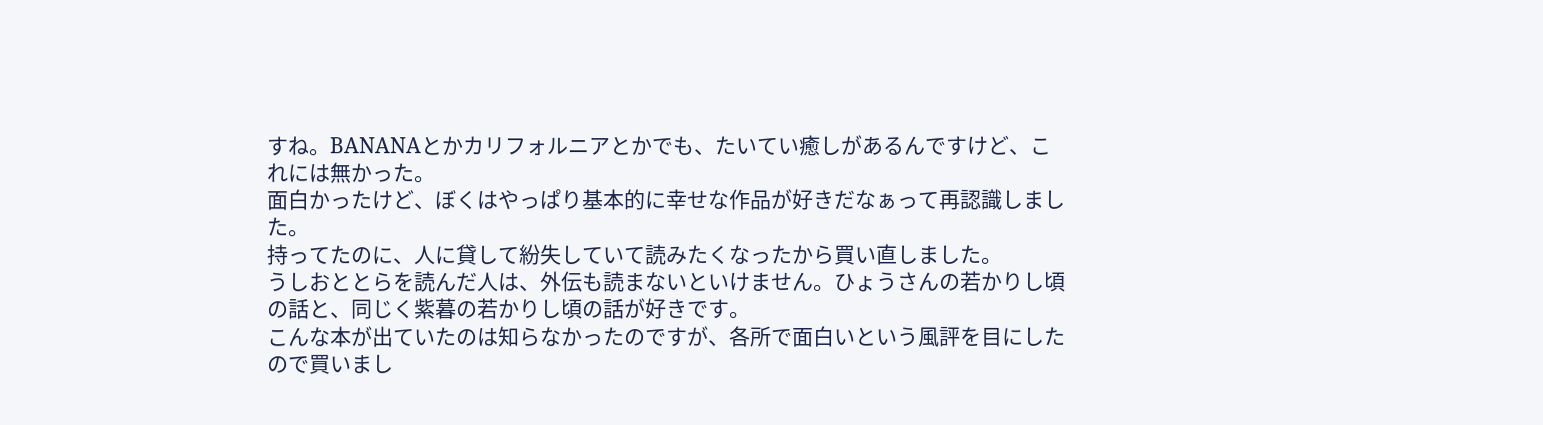すね。BANANAとかカリフォルニアとかでも、たいてい癒しがあるんですけど、これには無かった。
面白かったけど、ぼくはやっぱり基本的に幸せな作品が好きだなぁって再認識しました。
持ってたのに、人に貸して紛失していて読みたくなったから買い直しました。
うしおととらを読んだ人は、外伝も読まないといけません。ひょうさんの若かりし頃の話と、同じく紫暮の若かりし頃の話が好きです。
こんな本が出ていたのは知らなかったのですが、各所で面白いという風評を目にしたので買いまし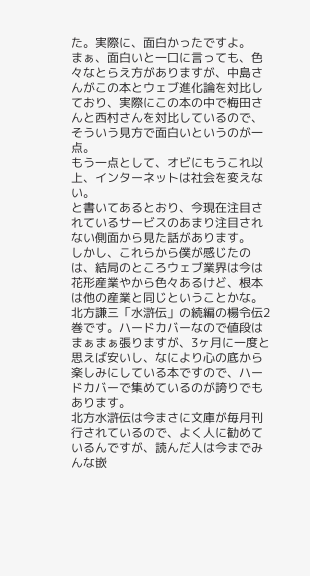た。実際に、面白かったですよ。
まぁ、面白いと一口に言っても、色々なとらえ方がありますが、中島さんがこの本とウェブ進化論を対比しており、実際にこの本の中で梅田さんと西村さんを対比しているので、そういう見方で面白いというのが一点。
もう一点として、オビにもうこれ以上、インターネットは社会を変えない。
と書いてあるとおり、今現在注目されているサービスのあまり注目されない側面から見た話があります。
しかし、これらから僕が感じたのは、結局のところウェブ業界は今は花形産業やから色々あるけど、根本は他の産業と同じということかな。
北方謙三「水滸伝」の続編の楊令伝2巻です。ハードカバーなので値段はまぁまぁ張りますが、3ヶ月に一度と思えば安いし、なにより心の底から楽しみにしている本ですので、ハードカバーで集めているのが誇りでもあります。
北方水滸伝は今まさに文庫が毎月刊行されているので、よく人に勧めているんですが、読んだ人は今までみんな嵌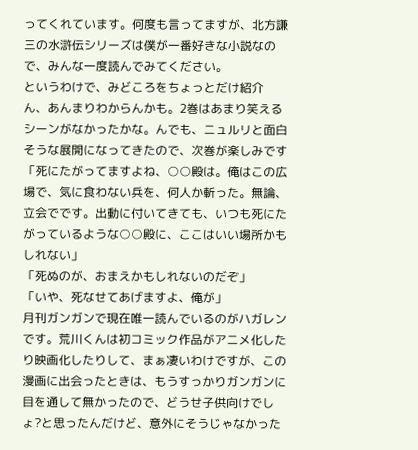ってくれています。何度も言ってますが、北方謙三の水滸伝シリーズは僕が一番好きな小説なので、みんな一度読んでみてください。
というわけで、みどころをちょっとだけ紹介
ん、あんまりわからんかも。2巻はあまり笑えるシーンがなかったかな。んでも、ニュルリと面白そうな展開になってきたので、次巻が楽しみです「死にたがってますよね、○○殿は。俺はこの広場で、気に食わない兵を、何人か斬った。無論、立会でです。出動に付いてきても、いつも死にたがっているような○○殿に、ここはいい場所かもしれない」
「死ぬのが、おまえかもしれないのだぞ」
「いや、死なせてあげますよ、俺が」
月刊ガンガンで現在唯一読んでいるのがハガレンです。荒川くんは初コミック作品がアニメ化したり映画化したりして、まぁ凄いわけですが、この漫画に出会ったときは、もうすっかりガンガンに目を通して無かったので、どうせ子供向けでしょ?と思ったんだけど、意外にそうじゃなかった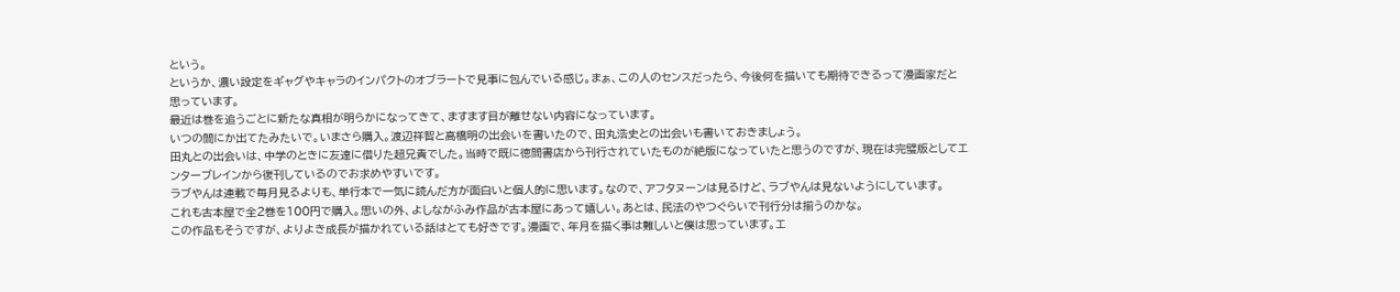という。
というか、濃い設定をギャグやキャラのインパクトのオブラートで見事に包んでいる感じ。まぁ、この人のセンスだったら、今後何を描いても期待できるって漫画家だと思っています。
最近は巻を追うごとに新たな真相が明らかになってきて、ますます目が離せない内容になっています。
いつの間にか出てたみたいで。いまさら購入。渡辺祥智と高橋明の出会いを書いたので、田丸浩史との出会いも書いておきましょう。
田丸との出会いは、中学のときに友達に借りた超兄貴でした。当時で既に徳間書店から刊行されていたものが絶版になっていたと思うのですが、現在は完璧版としてエンターブレインから復刊しているのでお求めやすいです。
ラブやんは連載で毎月見るよりも、単行本で一気に読んだ方が面白いと個人的に思います。なので、アフタヌーンは見るけど、ラブやんは見ないようにしています。
これも古本屋で全2巻を100円で購入。思いの外、よしながふみ作品が古本屋にあって嬉しい。あとは、民法のやつぐらいで刊行分は揃うのかな。
この作品もそうですが、よりよき成長が描かれている話はとても好きです。漫画で、年月を描く事は難しいと僕は思っています。エ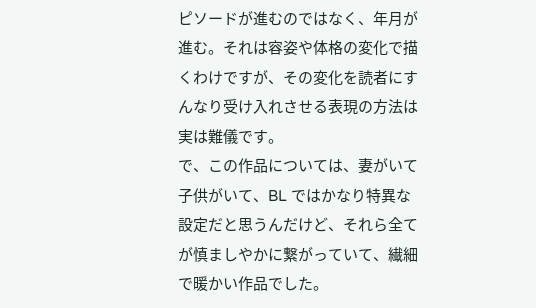ピソードが進むのではなく、年月が進む。それは容姿や体格の変化で描くわけですが、その変化を読者にすんなり受け入れさせる表現の方法は実は難儀です。
で、この作品については、妻がいて子供がいて、BL ではかなり特異な設定だと思うんだけど、それら全てが慎ましやかに繋がっていて、繊細で暖かい作品でした。